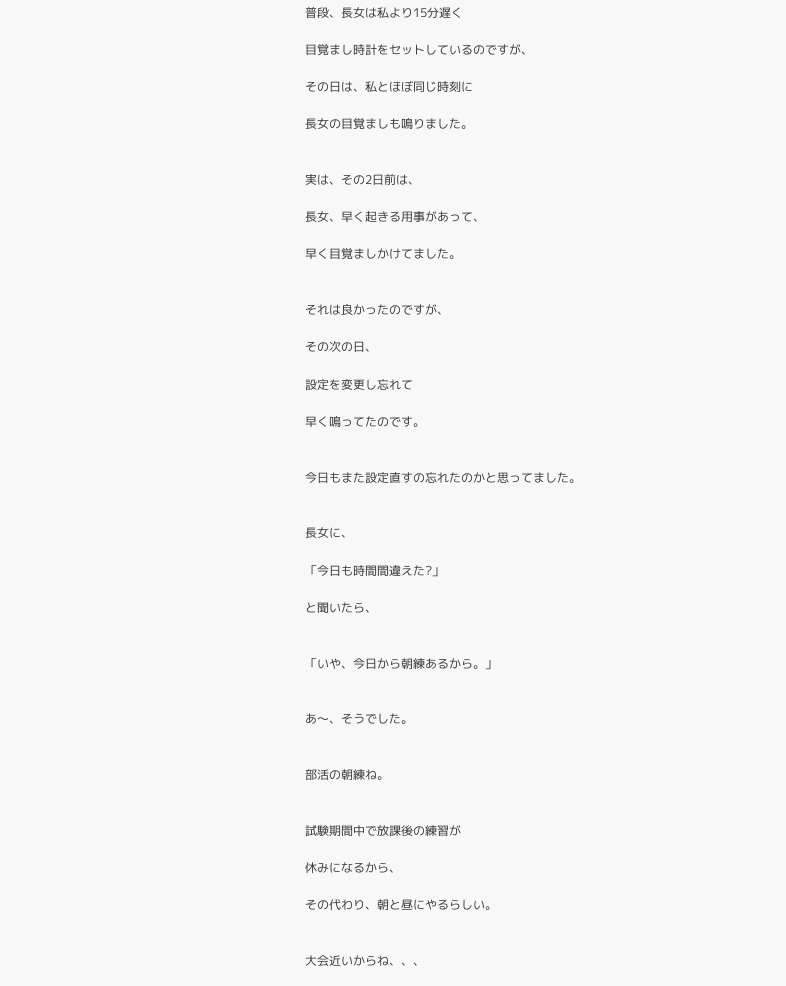普段、長女は私より15分遅く

目覚まし時計をセットしているのですが、

その日は、私とほぼ同じ時刻に

長女の目覚ましも鳴りました。


実は、その2日前は、

長女、早く起きる用事があって、

早く目覚ましかけてました。


それは良かったのですが、

その次の日、

設定を変更し忘れて

早く鳴ってたのです。


今日もまた設定直すの忘れたのかと思ってました。


長女に、

「今日も時間間違えた?」

と聞いたら、


「いや、今日から朝練あるから。」


あ〜、そうでした。


部活の朝練ね。


試験期間中で放課後の練習が

休みになるから、

その代わり、朝と昼にやるらしい。


大会近いからね、、、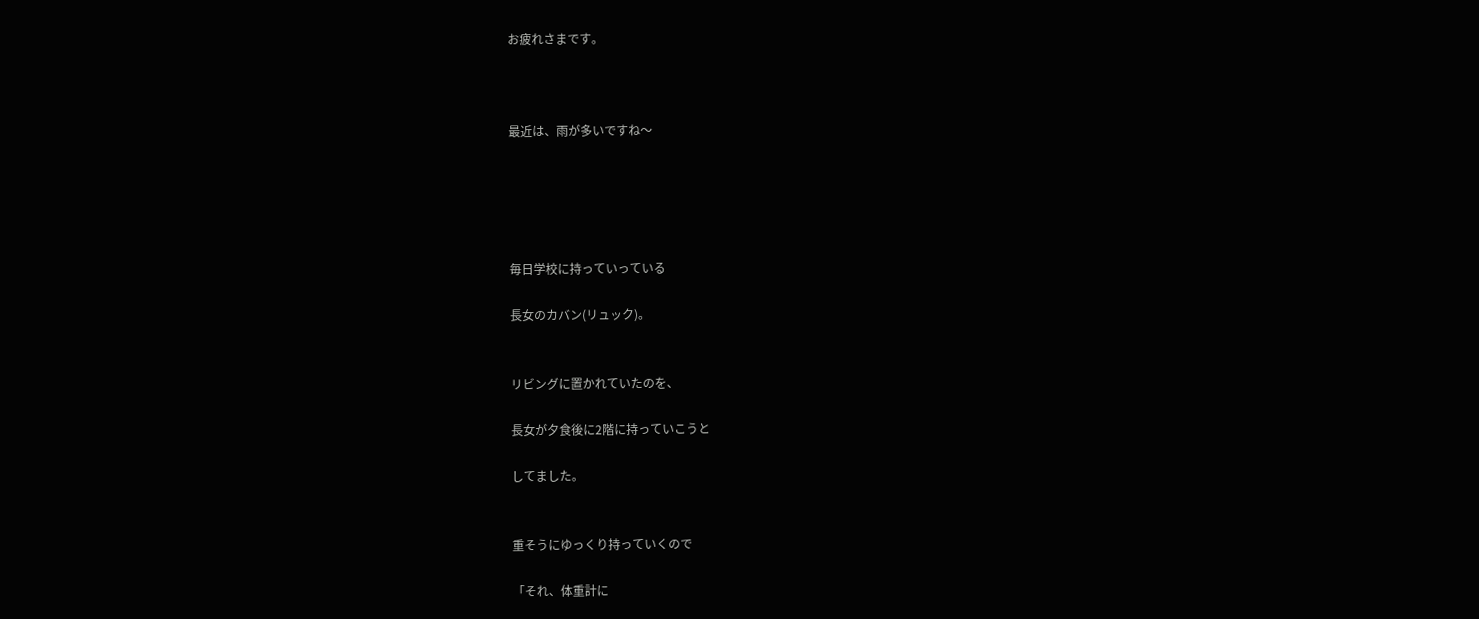お疲れさまです。



最近は、雨が多いですね〜





毎日学校に持っていっている

長女のカバン(リュック)。


リビングに置かれていたのを、

長女が夕食後に2階に持っていこうと

してました。


重そうにゆっくり持っていくので

「それ、体重計に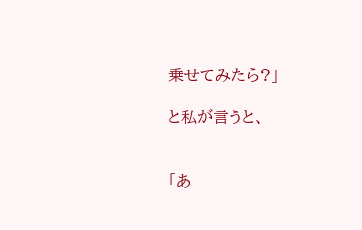乗せてみたら?」

と私が言うと、


「あ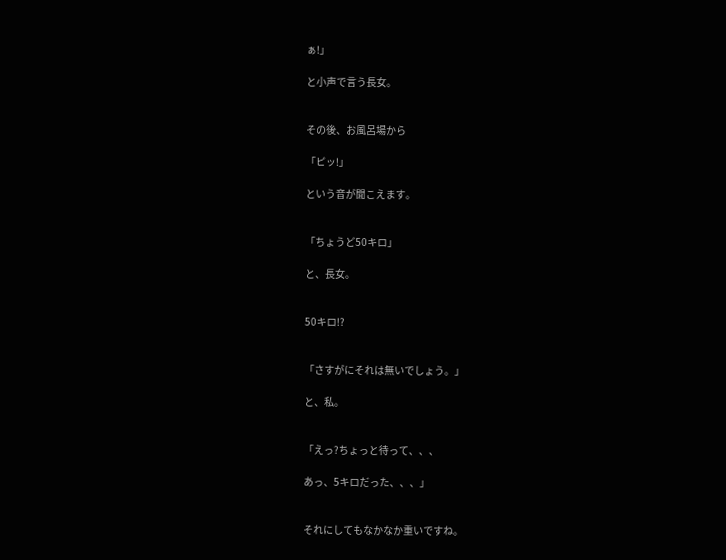ぁ!」

と小声で言う長女。


その後、お風呂場から

「ピッ!」

という音が聞こえます。


「ちょうど50キロ」

と、長女。


50キロ!?


「さすがにそれは無いでしょう。」

と、私。


「えっ?ちょっと待って、、、

あっ、5キロだった、、、」


それにしてもなかなか重いですね。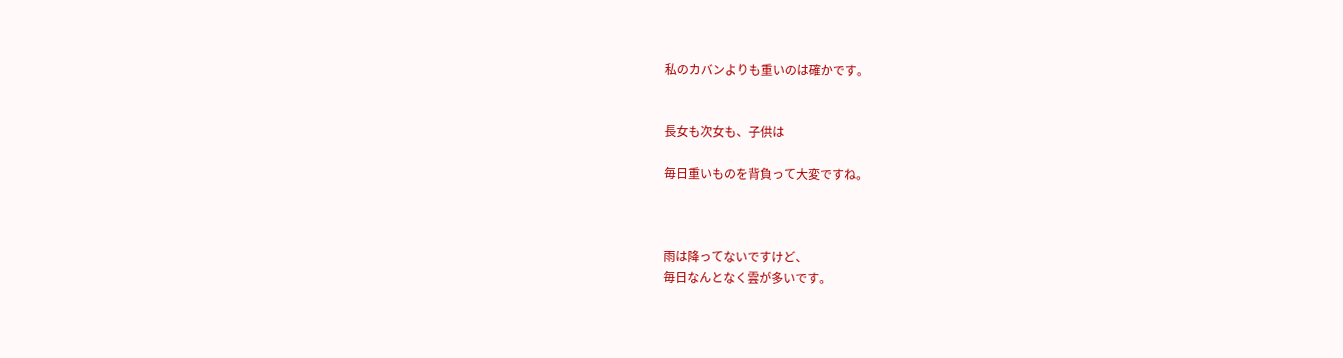私のカバンよりも重いのは確かです。


長女も次女も、子供は

毎日重いものを背負って大変ですね。



雨は降ってないですけど、
毎日なんとなく雲が多いです。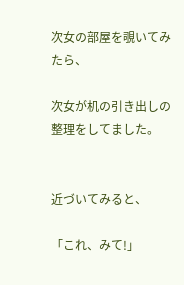次女の部屋を覗いてみたら、

次女が机の引き出しの整理をしてました。


近づいてみると、

「これ、みて!」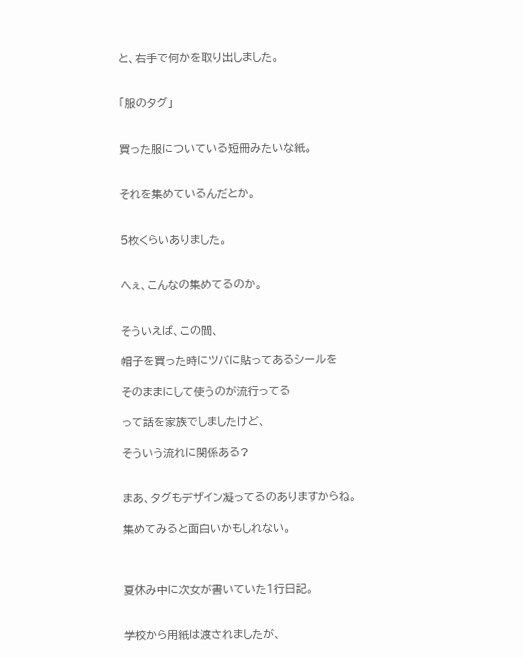と、右手で何かを取り出しました。


「服のタグ」


買った服についている短冊みたいな紙。


それを集めているんだとか。


5枚くらいありました。


へぇ、こんなの集めてるのか。


そういえば、この間、

帽子を買った時にツバに貼ってあるシールを

そのままにして使うのが流行ってる

って話を家族でしましたけど、

そういう流れに関係ある?


まあ、タグもデザイン凝ってるのありますからね。

集めてみると面白いかもしれない。



夏休み中に次女が書いていた1行日記。


学校から用紙は渡されましたが、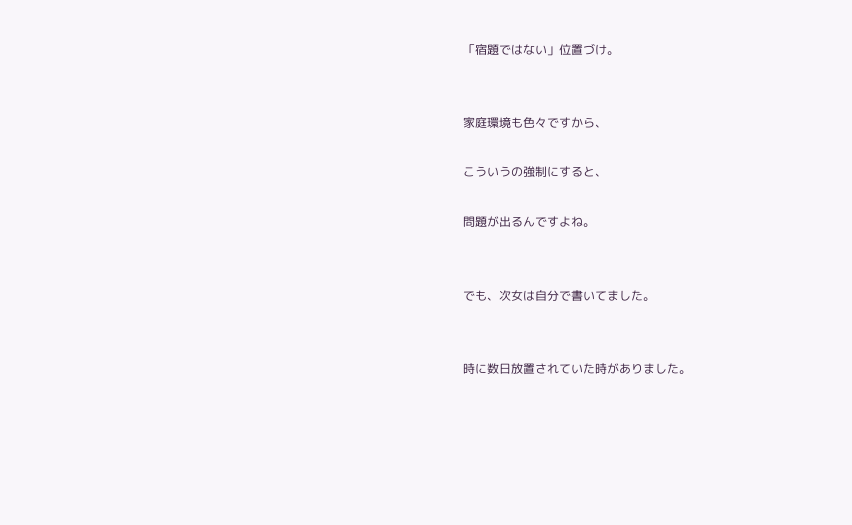「宿題ではない」位置づけ。


家庭環境も色々ですから、

こういうの強制にすると、

問題が出るんですよね。


でも、次女は自分で書いてました。


時に数日放置されていた時がありました。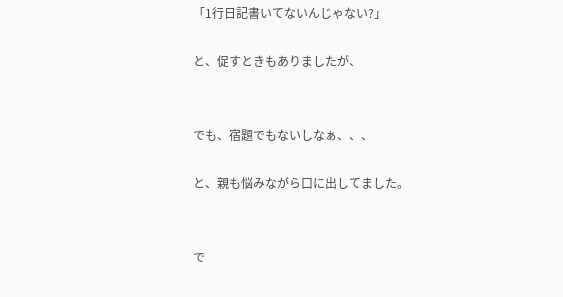「1行日記書いてないんじゃない?」

と、促すときもありましたが、


でも、宿題でもないしなぁ、、、

と、親も悩みながら口に出してました。


で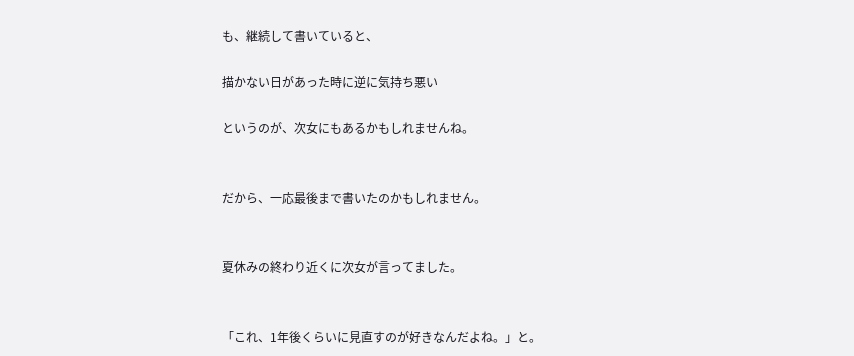も、継続して書いていると、

描かない日があった時に逆に気持ち悪い

というのが、次女にもあるかもしれませんね。


だから、一応最後まで書いたのかもしれません。


夏休みの終わり近くに次女が言ってました。


「これ、1年後くらいに見直すのが好きなんだよね。」と。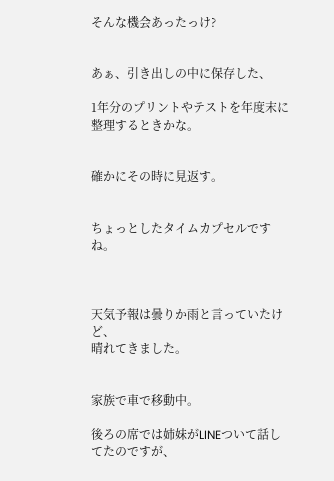そんな機会あったっけ?


あぁ、引き出しの中に保存した、

1年分のプリントやテストを年度末に整理するときかな。


確かにその時に見返す。


ちょっとしたタイムカプセルですね。



天気予報は曇りか雨と言っていたけど、
晴れてきました。


家族で車で移動中。

後ろの席では姉妹がLINEついて話してたのですが、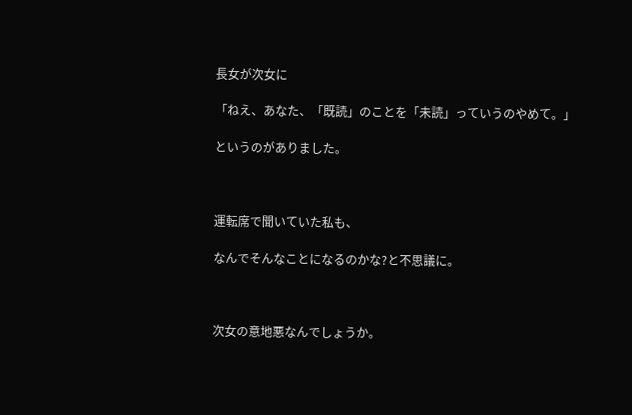長女が次女に

「ねえ、あなた、「既読」のことを「未読」っていうのやめて。」

というのがありました。



運転席で聞いていた私も、

なんでそんなことになるのかな?と不思議に。



次女の意地悪なんでしょうか。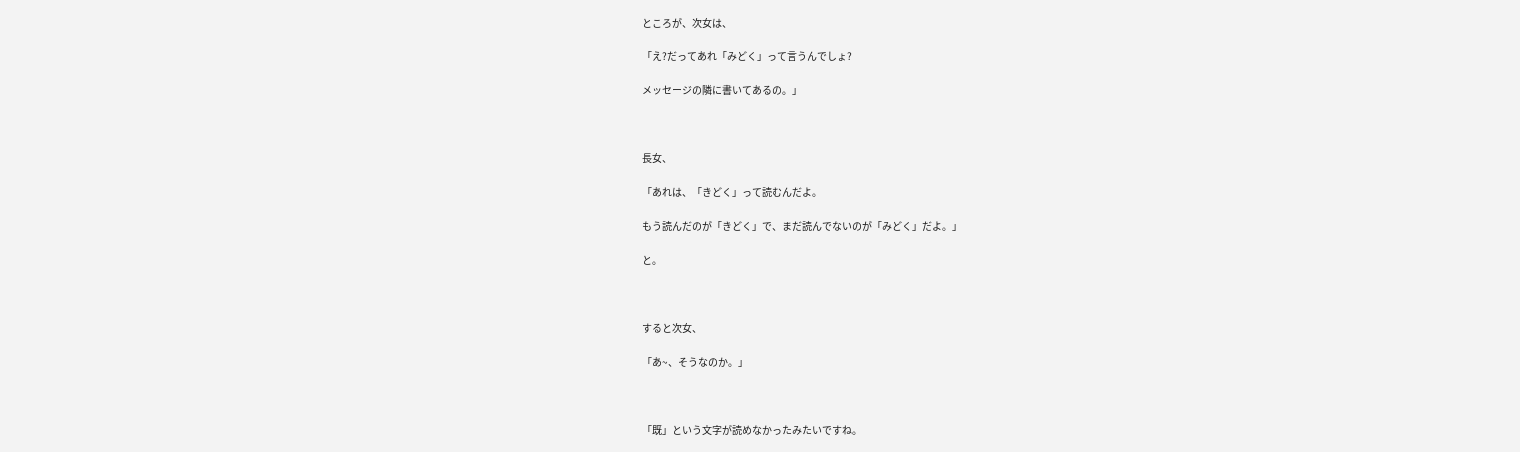ところが、次女は、

「え?だってあれ「みどく」って言うんでしょ?

メッセージの隣に書いてあるの。」



長女、

「あれは、「きどく」って読むんだよ。

もう読んだのが「きどく」で、まだ読んでないのが「みどく」だよ。」

と。



すると次女、

「あ~、そうなのか。」



「既」という文字が読めなかったみたいですね。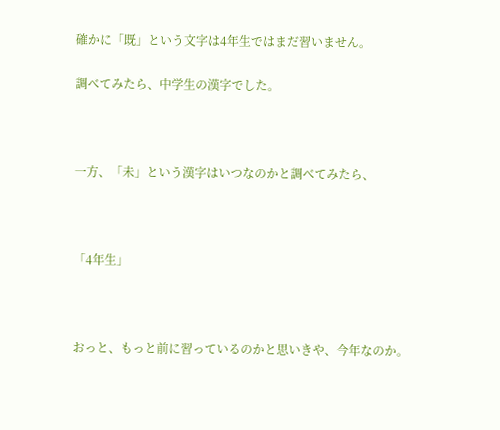確かに「既」という文字は4年生ではまだ習いません。

調べてみたら、中学生の漢字でした。



一方、「未」という漢字はいつなのかと調べてみたら、



「4年生」



おっと、もっと前に習っているのかと思いきや、今年なのか。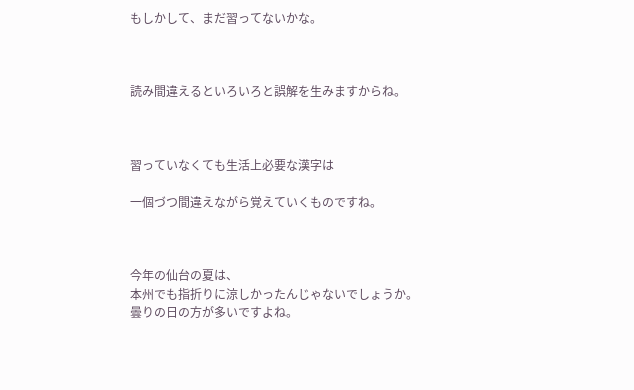もしかして、まだ習ってないかな。



読み間違えるといろいろと誤解を生みますからね。



習っていなくても生活上必要な漢字は

一個づつ間違えながら覚えていくものですね。



今年の仙台の夏は、
本州でも指折りに涼しかったんじゃないでしょうか。
曇りの日の方が多いですよね。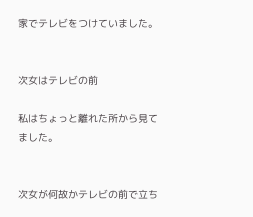家でテレビをつけていました。


次女はテレビの前

私はちょっと離れた所から見てました。


次女が何故かテレビの前で立ち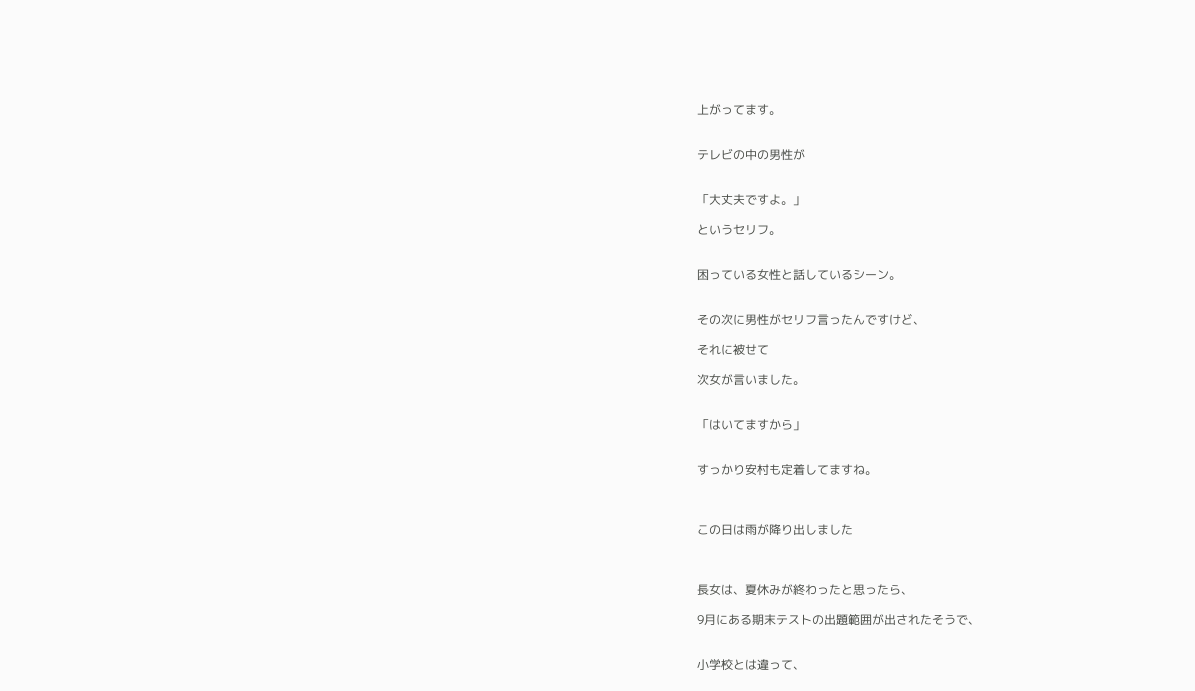上がってます。


テレビの中の男性が


「大丈夫ですよ。」

というセリフ。


困っている女性と話しているシーン。


その次に男性がセリフ言ったんですけど、

それに被せて

次女が言いました。


「はいてますから」


すっかり安村も定着してますね。



この日は雨が降り出しました



長女は、夏休みが終わったと思ったら、

9月にある期末テストの出題範囲が出されたそうで、


小学校とは違って、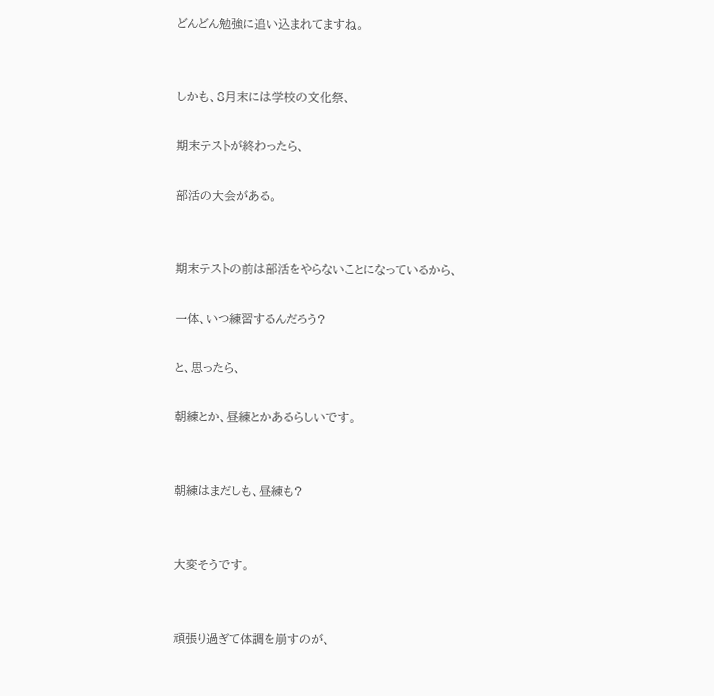どんどん勉強に追い込まれてますね。


しかも、8月末には学校の文化祭、

期末テストが終わったら、

部活の大会がある。


期末テストの前は部活をやらないことになっているから、

一体、いつ練習するんだろう?

と、思ったら、

朝練とか、昼練とかあるらしいです。


朝練はまだしも、昼練も?


大変そうです。


頑張り過ぎて体調を崩すのが、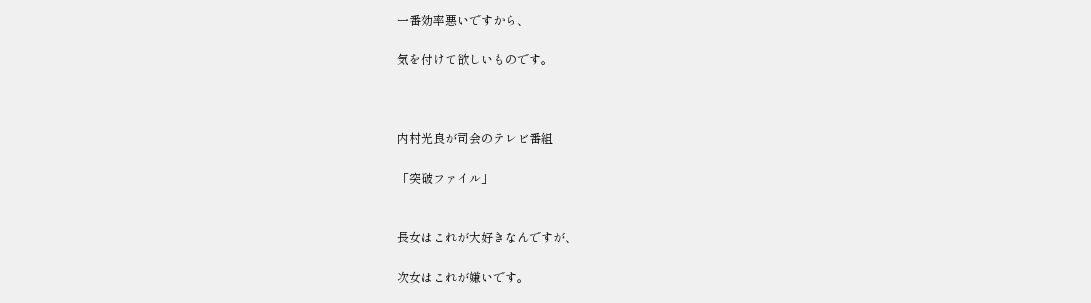一番効率悪いですから、

気を付けて欲しいものです。



内村光良が司会のテレビ番組

「突破ファイル」


長女はこれが大好きなんですが、

次女はこれが嫌いです。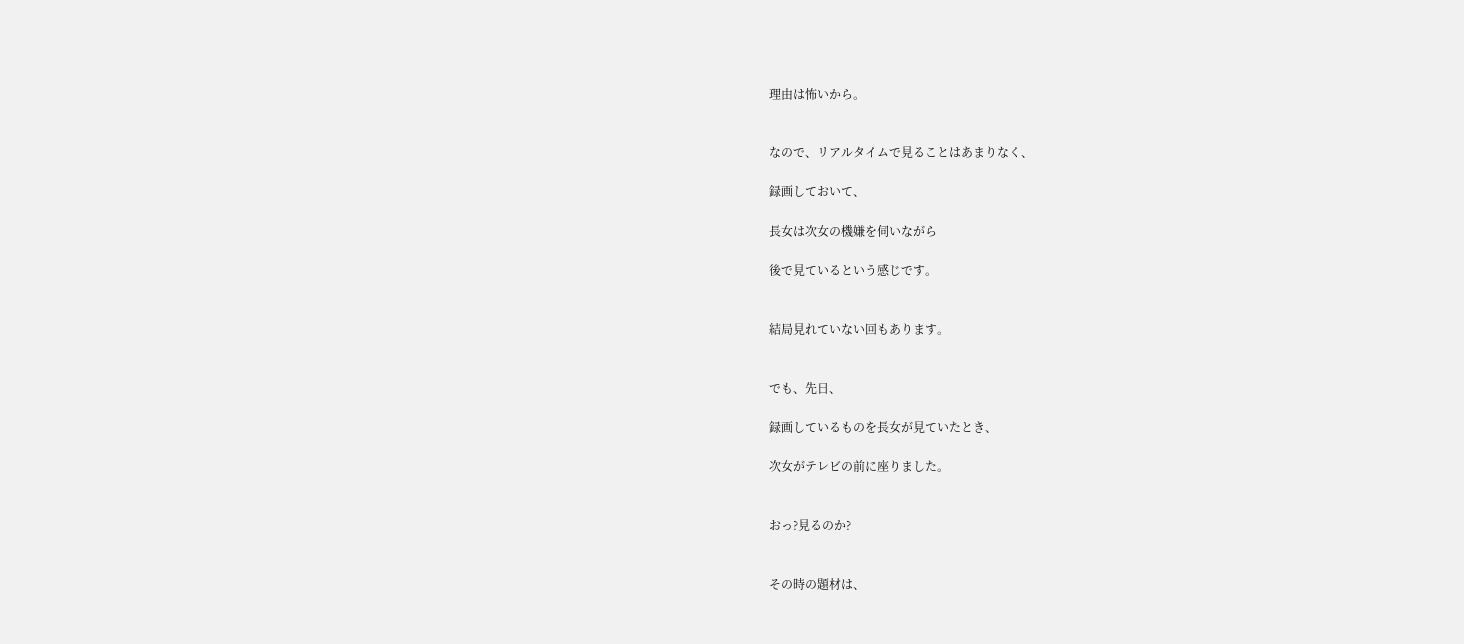理由は怖いから。


なので、リアルタイムで見ることはあまりなく、

録画しておいて、

長女は次女の機嫌を伺いながら

後で見ているという感じです。


結局見れていない回もあります。


でも、先日、

録画しているものを長女が見ていたとき、

次女がテレビの前に座りました。


おっ?見るのか?


その時の題材は、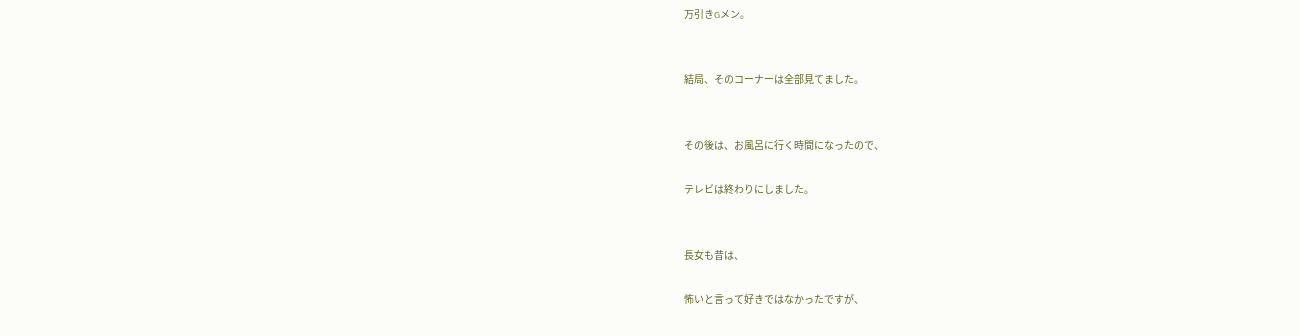万引きGメン。


結局、そのコーナーは全部見てました。


その後は、お風呂に行く時間になったので、

テレビは終わりにしました。


長女も昔は、

怖いと言って好きではなかったですが、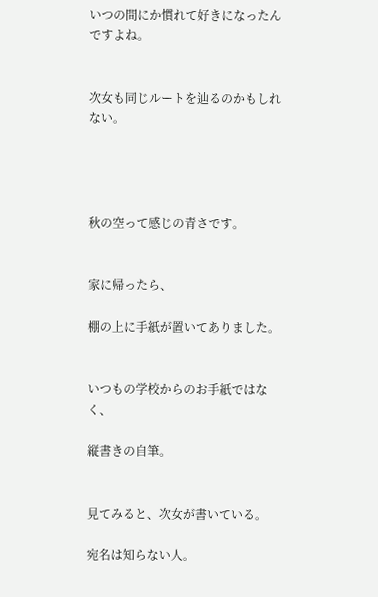いつの間にか慣れて好きになったんですよね。


次女も同じルートを辿るのかもしれない。




秋の空って感じの青さです。


家に帰ったら、

棚の上に手紙が置いてありました。


いつもの学校からのお手紙ではなく、

縦書きの自筆。


見てみると、次女が書いている。

宛名は知らない人。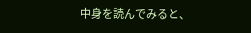中身を読んでみると、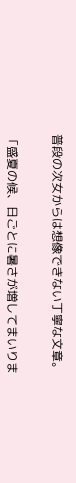普段の次女からは想像できない丁寧な文章。


「盛夏の候、日ごとに暑さが増してまいりま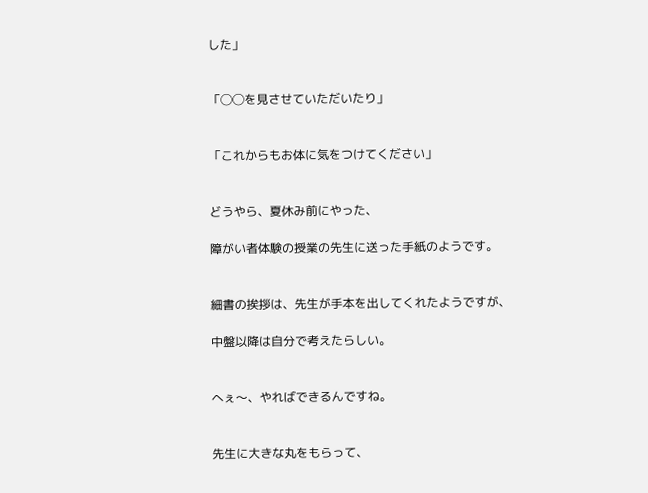した」


「◯◯を見させていただいたり」


「これからもお体に気をつけてください」


どうやら、夏休み前にやった、

障がい者体験の授業の先生に送った手紙のようです。


細書の挨拶は、先生が手本を出してくれたようですが、

中盤以降は自分で考えたらしい。


へぇ〜、やればできるんですね。


先生に大きな丸をもらって、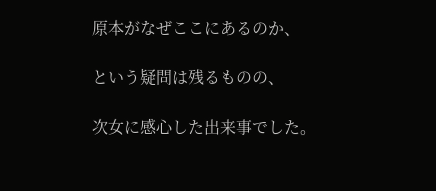原本がなぜここにあるのか、

という疑問は残るものの、

次女に感心した出来事でした。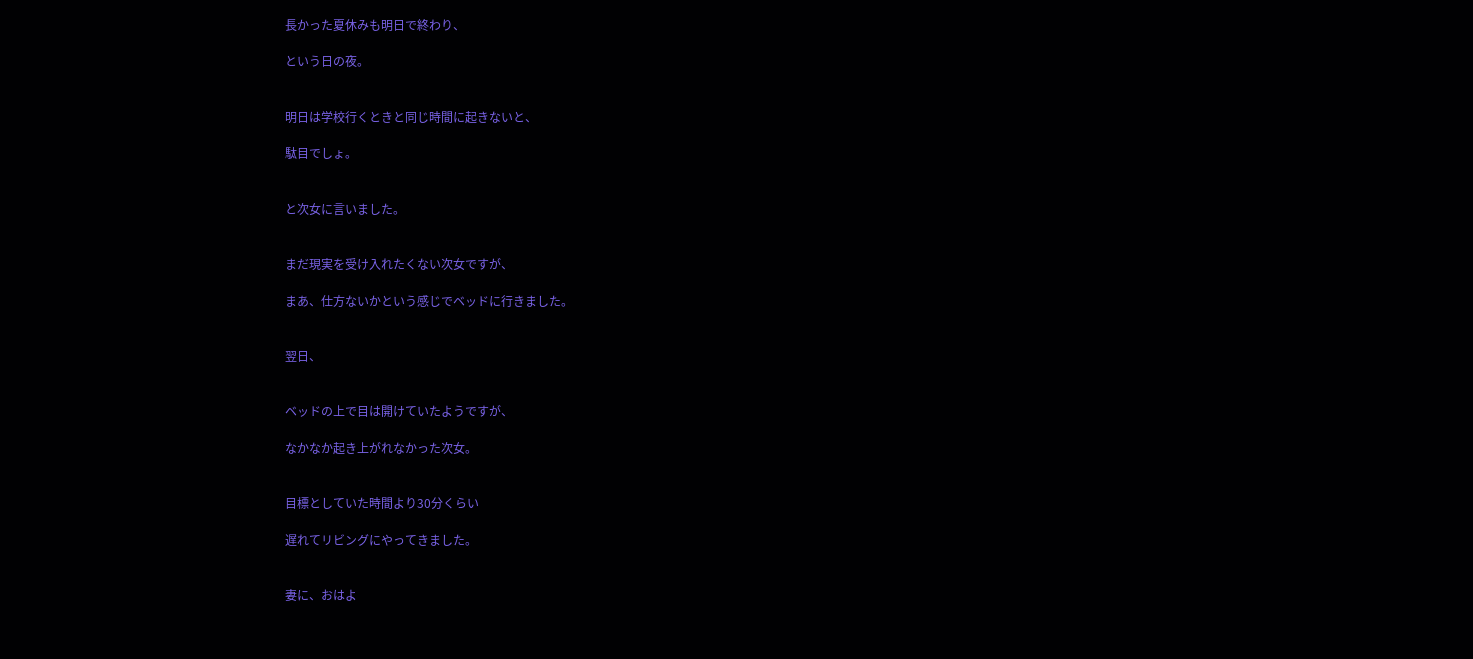長かった夏休みも明日で終わり、

という日の夜。


明日は学校行くときと同じ時間に起きないと、

駄目でしょ。


と次女に言いました。


まだ現実を受け入れたくない次女ですが、

まあ、仕方ないかという感じでベッドに行きました。


翌日、


ベッドの上で目は開けていたようですが、

なかなか起き上がれなかった次女。


目標としていた時間より30分くらい

遅れてリビングにやってきました。


妻に、おはよ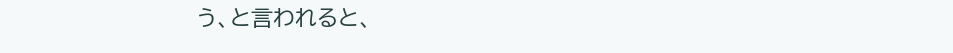う、と言われると、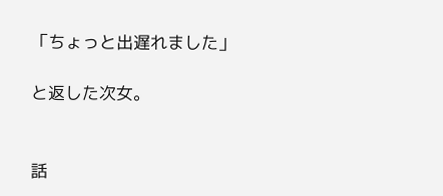「ちょっと出遅れました」

と返した次女。


話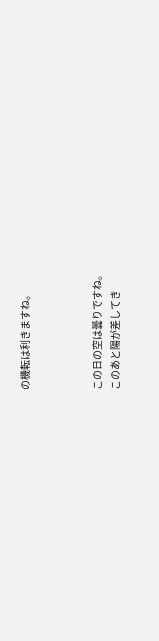の機転は利きますね。



この日の空は曇りですね。
このあと陽が差してき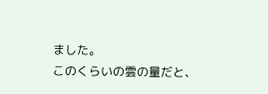ました。
このくらいの雲の量だと、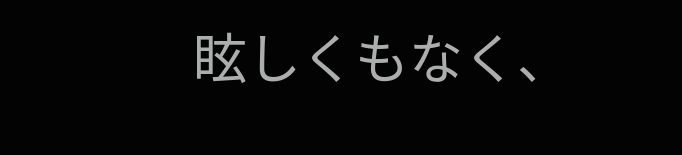眩しくもなく、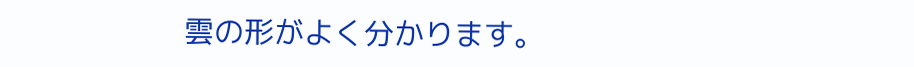雲の形がよく分かります。